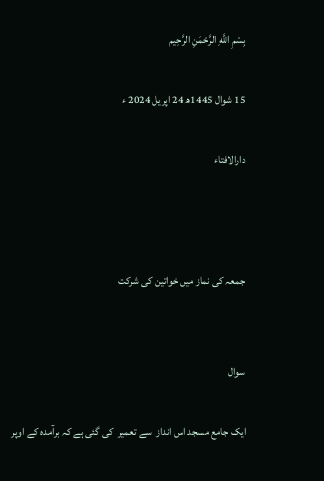بِسْمِ اللَّهِ الرَّحْمَنِ الرَّحِيم

15 شوال 1445ھ 24 اپریل 2024 ء

دارالافتاء



جمعہ کی نماز میں خواتین کی شرکت


سوال

ایک جامع مسجد اس انداز  سے تعمیر  کی گئی ہے کہ برآمدہ کے اوپر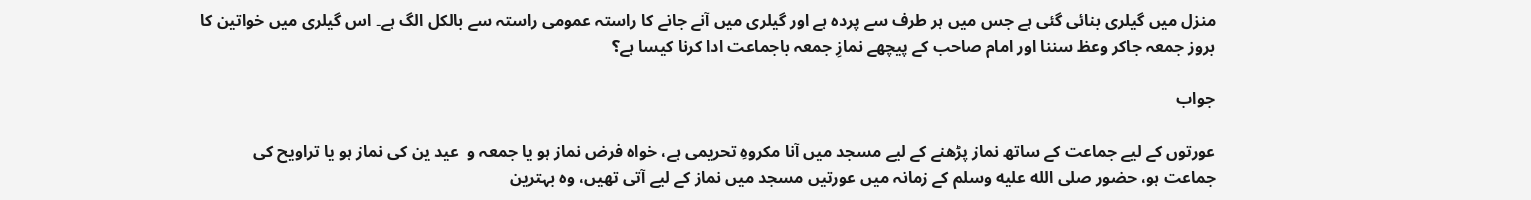منزل میں گیلری بنائی گئی ہے جس میں ہر طرف سے پردہ ہے اور گیلری میں آنے جانے کا راستہ عمومی راستہ سے بالکل الگ ہے۔ اس گیلری میں خواتین کا بروز جمعہ جاکر وعظ سننا اور امام صاحب کے پیچھے نمازِ جمعہ باجماعت ادا کرنا کیسا ہے؟

جواب

عورتوں کے لیے جماعت کے ساتھ نماز پڑھنے کے لیے مسجد میں آنا مکروہِ تحریمی ہے، خواہ فرض نماز ہو یا جمعہ و  عید ین کی نماز ہو یا تراویح کی جماعت ہو، حضور صلى الله عليه وسلم کے زمانہ میں عورتیں مسجد میں نماز کے لیے آتی تھیں، وہ بہترین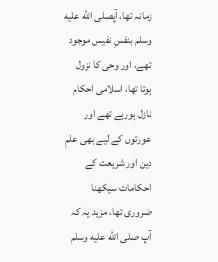زمانہ تھا، آپصلى الله عليه وسلم بنفسِ نفیس موجود تھے، اور وحی کا نزول ہوتا تھا، اسلامی احکام نازل ہورہے تھے اور عورتوں کے لیے بھی علمِ دین اور شریعت کے احکامات سیکھنا ضروری تھا، مزید یہ کہ آپ صلى الله عليه وسلم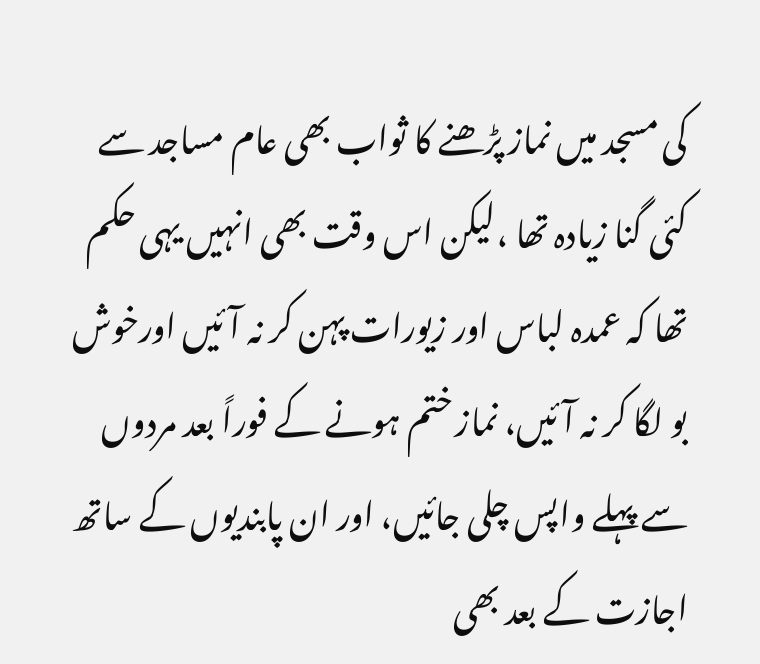کی مسجد میں نماز پڑھنے کا ثواب بھی عام مساجد سے کئی گنا زیادہ تھا ،لیکن اس وقت بھی انہیں یہی حکم تھا کہ عمدہ لباس اور زیورات پہن کر نہ آئیں اورخوش بو لگا کر نہ آئیں، نماز ختم ہونے کے فوراً بعد مردوں سے پہلے واپس چلی جائیں، اور ان پابندیوں کے ساتھ اجازت کے بعد بھی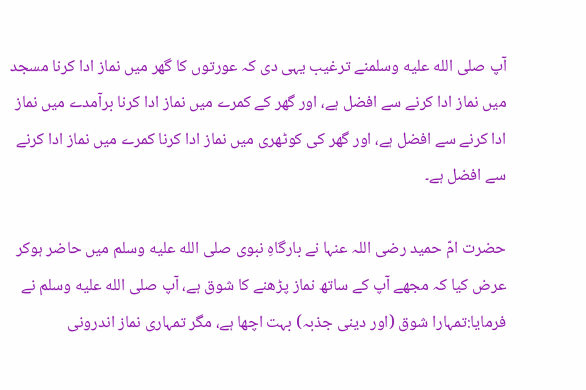آپ صلى الله عليه وسلمنے ترغیب یہی دی کہ عورتوں کا گھر میں نماز ادا کرنا مسجد میں نماز ادا کرنے سے افضل ہے، اور گھر کے کمرے میں نماز ادا کرنا برآمدے میں نماز ادا کرنے سے افضل ہے، اور گھر کی کوٹھری میں نماز ادا کرنا کمرے میں نماز ادا کرنے سے افضل ہے۔

حضرت امّ حمید رضی اللہ عنہا نے بارگاہِ نبوی صلى الله عليه وسلم میں حاضر ہوکر عرض کیا کہ مجھے آپ کے ساتھ نماز پڑھنے کا شوق ہے، آپ صلى الله عليه وسلم نے فرمایا:تمہارا شوق (اور دینی جذبہ) بہت اچھا ہے، مگر تمہاری نماز اندرونی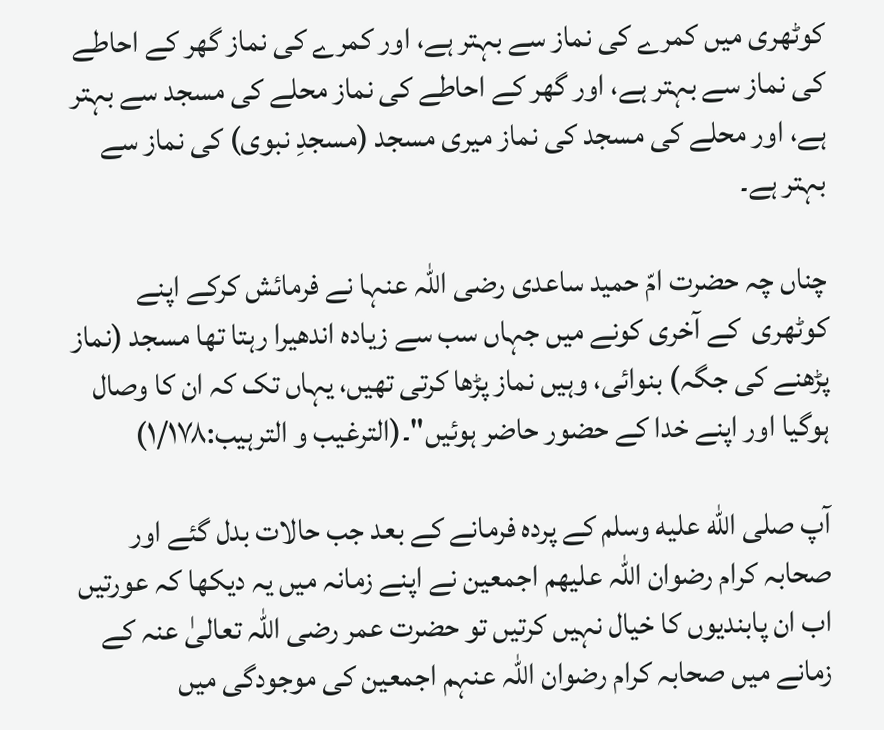کوٹھری میں کمرے کی نماز سے بہتر ہے، اور کمرے کی نماز گھر کے احاطے کی نماز سے بہتر ہے، اور گھر کے احاطے کی نماز محلے کی مسجد سے بہتر ہے، اور محلے کی مسجد کی نماز میری مسجد (مسجدِ نبوی) کی نماز سے بہتر ہے۔

چناں چہ حضرت امّ حمید ساعدی رضی اللہ عنہا نے فرمائش کرکے اپنے کوٹھری  کے آخری کونے میں جہاں سب سے زیادہ اندھیرا رہتا تھا مسجد (نماز پڑھنے کی جگہ) بنوائی، وہیں نماز پڑھا کرتی تھیں، یہاں تک کہ ان کا وصال ہوگیا اور اپنے خدا کے حضور حاضر ہوئیں"۔(الترغیب و الترہیب:۱/۱۷۸)

آپ صلى الله عليه وسلم کے پردہ فرمانے کے بعد جب حالات بدل گئے اور صحابہ کرام رضوان اللہ علیھم اجمعین نے اپنے زمانہ میں یہ دیکھا کہ عورتیں اب ان پابندیوں کا خیال نہیں کرتیں تو حضرت عمر رضی اللہ تعالیٰ عنہ کے زمانے میں صحابہ کرام رضوان اللہ عنہم اجمعین کی موجودگی میں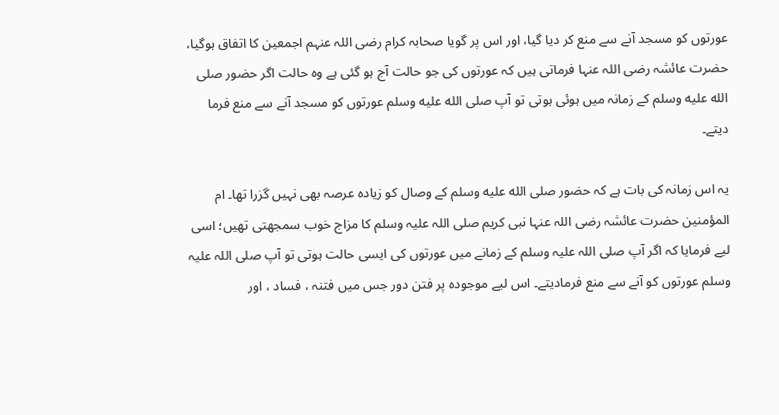عورتوں کو مسجد آنے سے منع کر دیا گیا، اور اس پر گویا صحابہ کرام رضی اللہ عنہم اجمعین کا اتفاق ہوگیا، حضرت عائشہ رضی اللہ عنہا فرماتی ہیں کہ عورتوں کی جو حالت آج ہو گئی ہے وہ حالت اگر حضور صلى الله عليه وسلم کے زمانہ میں ہوئی ہوتی تو آپ صلى الله عليه وسلم عورتوں کو مسجد آنے سے منع فرما دیتے۔

یہ اس زمانہ کی بات ہے کہ حضور صلى الله عليه وسلم کے وصال کو زیادہ عرصہ بھی نہیں گزرا تھا۔ ام المؤمنین حضرت عائشہ رضی اللہ عنہا نبی کریم صلی اللہ علیہ وسلم کا مزاج خوب سمجھتی تھیں؛ اسی لیے فرمایا کہ اگر آپ صلی اللہ علیہ وسلم کے زمانے میں عورتوں کی ایسی حالت ہوتی تو آپ صلی اللہ علیہ وسلم عورتوں کو آنے سے منع فرمادیتے۔ اس لیے موجودہ پر فتن دور جس میں فتنہ ، فساد ، اور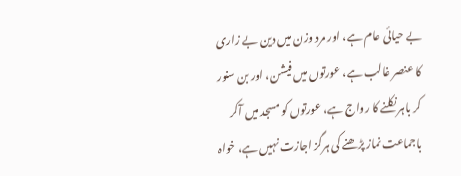بے حیائی عام ہے، اور مرد وزن میں دین بے زاری کا عنصر غالب ہے، عورتوں میں فیشن، اور بن سنور کر باہر نکلنے کا رواج ہے، عورتوں کو مسجد میں آکر باجماعت نماز پڑھنے کی ہرگز اجازت نہیں ہے، خواہ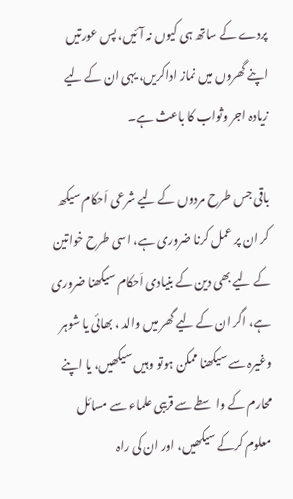پردے کے ساتھ ہی کیوں نہ آئیں، پس عورتیں اپنے گھروں میں نماز اداکریں، یہی ان کے لیے زیادہ اجر وثواب کا باعث ہے۔

باقی جس طرح مردوں کے لیے شرعی اَحکام سیکھ کر ان پر عمل کرنا ضروری ہے، اسی طرح خواتین کے لیے بھی دین کے بنیادی اَحکام سیکھنا ضروری ہے، اگر ان کے لیے گھر میں والد ، بھائی یا شوہر وغیرہ سے سیکھنا ممکن ہوتو وہیں سیکھیں، یا اپنے محارم کے واسطے سے قریبی علماء سے مسائل معلوم کرکے سیکھیں، اور ان کی راہ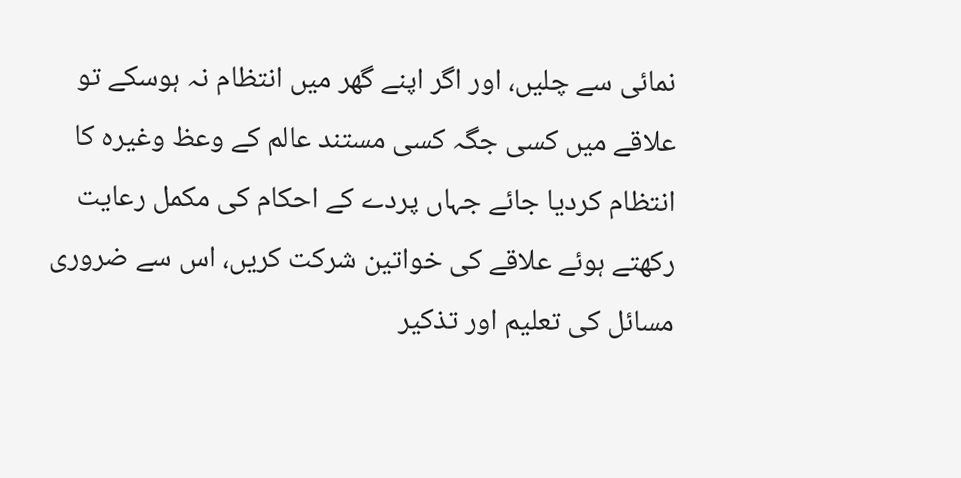نمائی سے چلیں، اور اگر اپنے گھر میں انتظام نہ ہوسکے تو  علاقے میں کسی جگہ کسی مستند عالم کے وعظ وغیرہ کا انتظام کردیا جائے جہاں پردے کے احکام کی مکمل رعایت رکھتے ہوئے علاقے کی خواتین شرکت کریں، اس سے ضروری مسائل کی تعلیم اور تذکیر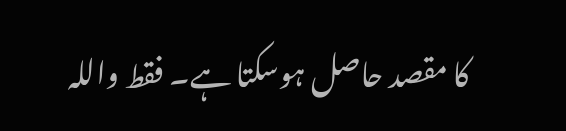کا مقصد حاصل ہوسکتا ہے۔ فقط واللہ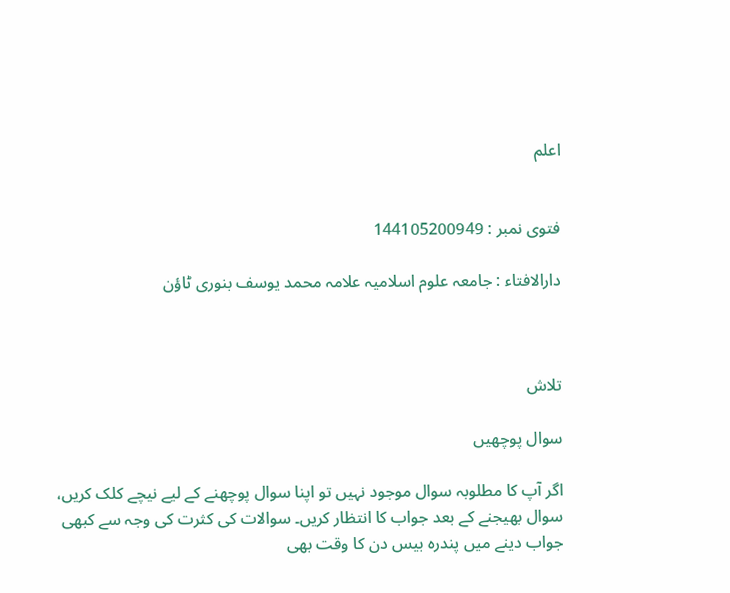اعلم


فتوی نمبر : 144105200949

دارالافتاء : جامعہ علوم اسلامیہ علامہ محمد یوسف بنوری ٹاؤن



تلاش

سوال پوچھیں

اگر آپ کا مطلوبہ سوال موجود نہیں تو اپنا سوال پوچھنے کے لیے نیچے کلک کریں، سوال بھیجنے کے بعد جواب کا انتظار کریں۔ سوالات کی کثرت کی وجہ سے کبھی جواب دینے میں پندرہ بیس دن کا وقت بھی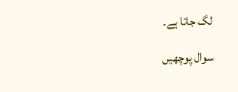لگ جاتا ہے۔

سوال پوچھیں